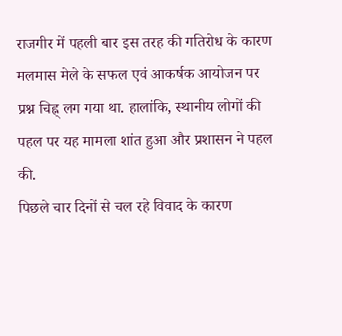राजगीर में पहली बार इस तरह की गतिरोध के कारण मलमास मेले के सफल एवं आकर्षक आयोजन पर प्रश्न चिह्न् लग गया था. हालांकि, स्थानीय लोगों की पहल पर यह मामला शांत हुआ और प्रशासन ने पहल की.
पिछले चार दिनों से चल रहे विवाद के कारण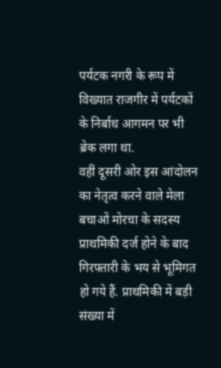पर्यटक नगरी के रूप में विख्यात राजगीर में पर्यटकों के निर्बाध आगमन पर भी ब्रेक लगा था.
वहीं दूसरी ओर इस आंदोलन का नेतृत्व करने वाले मेला बचाओं मोरचा के सदस्य प्राथमिकी दर्ज होने के बाद गिरफ्तारी के भय से भूमिगत हो गये हैं. प्राथमिकी में बड़ी संख्या में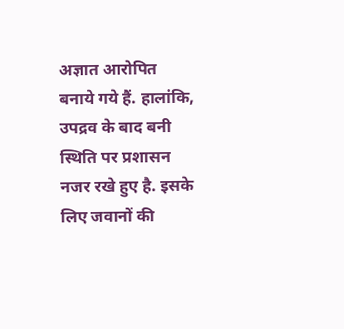अज्ञात आरोपित बनाये गये हैं. हालांकि, उपद्रव के बाद बनी स्थिति पर प्रशासन नजर रखे हुए है. इसके लिए जवानों की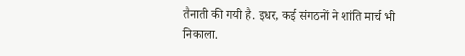तैनाती की गयी है. इधर, कई संगठनों ने शांति मार्च भी निकाला.